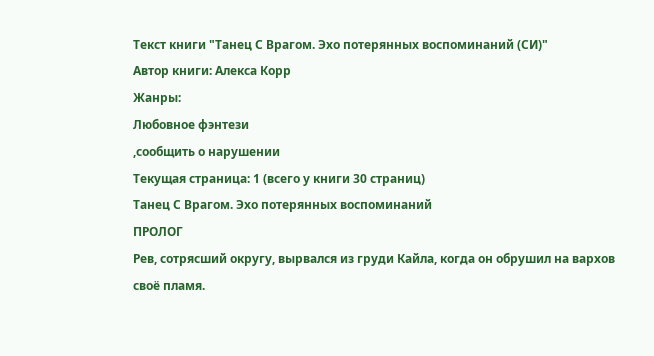Текст книги "Танец С Врагом. Эхо потерянных воспоминаний (СИ)"
Автор книги: Алекса Корр
Жанры:
Любовное фэнтези
,сообщить о нарушении
Текущая страница: 1 (всего у книги 30 страниц)
Танец С Врагом. Эхо потерянных воспоминаний
ПРОЛОГ
Рев, сотрясший округу, вырвался из груди Кайла, когда он обрушил на вархов своё пламя.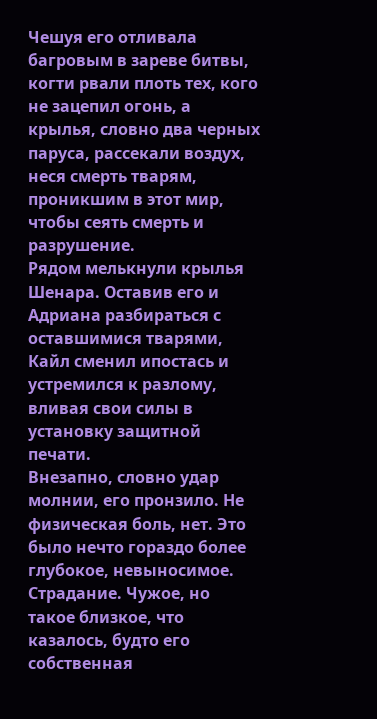Чешуя его отливала багровым в зареве битвы, когти рвали плоть тех, кого не зацепил огонь, а крылья, словно два черных паруса, рассекали воздух, неся смерть тварям, проникшим в этот мир, чтобы сеять смерть и разрушение.
Рядом мелькнули крылья Шенара. Оставив его и Адриана разбираться с оставшимися тварями, Кайл сменил ипостась и устремился к разлому, вливая свои силы в установку защитной печати.
Внезапно, словно удар молнии, его пронзило. Не физическая боль, нет. Это было нечто гораздо более глубокое, невыносимое. Страдание. Чужое, но такое близкое, что казалось, будто его собственная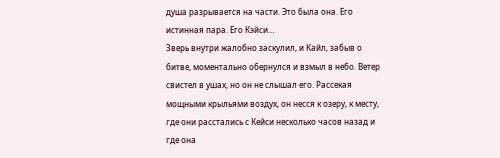душа разрывается на части. Это была она. Его истинная пара. Его Кэйси…
Зверь внутри жалобно заскулил, и Кайл, забыв о битве, моментально обернулся и взмыл в небо. Ветер свистел в ушах, но он не слышал его. Рассекая мощными крыльями воздух, он несся к озеру, к месту, где они расстались с Кейси несколько часов назад и где она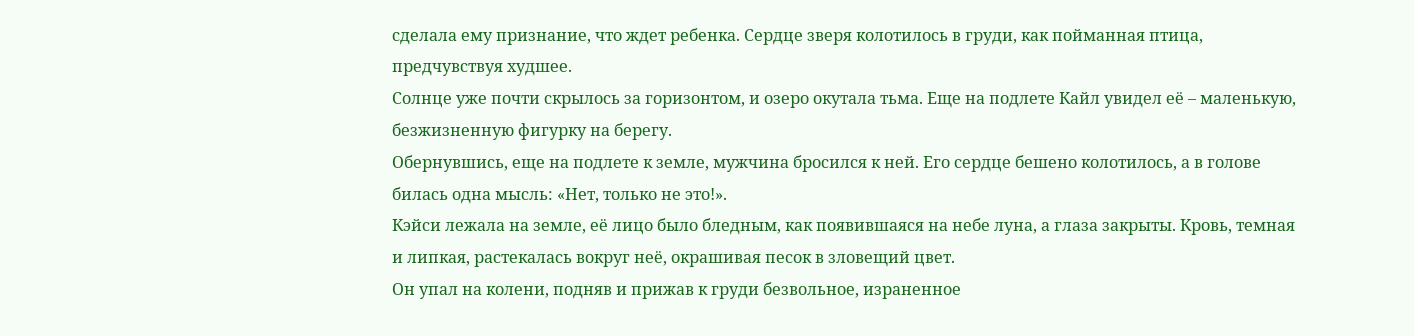сделала ему признание, что ждет ребенка. Сердце зверя колотилось в груди, как пойманная птица, предчувствуя худшее.
Солнце уже почти скрылось за горизонтом, и озеро окутала тьма. Еще на подлете Кайл увидел её – маленькую, безжизненную фигурку на берегу.
Обернувшись, еще на подлете к земле, мужчина бросился к ней. Его сердце бешено колотилось, а в голове билась одна мысль: «Нет, только не это!».
Кэйси лежала на земле, её лицо было бледным, как появившаяся на небе луна, а глаза закрыты. Кровь, темная и липкая, растекалась вокруг неё, окрашивая песок в зловещий цвет.
Он упал на колени, подняв и прижав к груди безвольное, израненное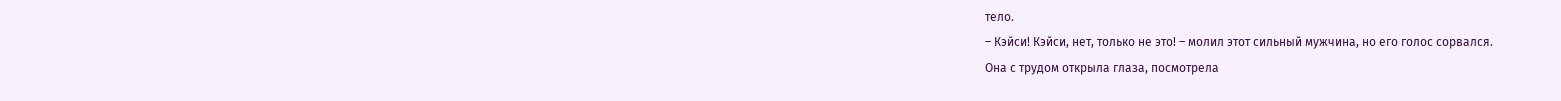тело.
– Кэйси! Кэйси, нет, только не это! – молил этот сильный мужчина, но его голос сорвался.
Она с трудом открыла глаза, посмотрела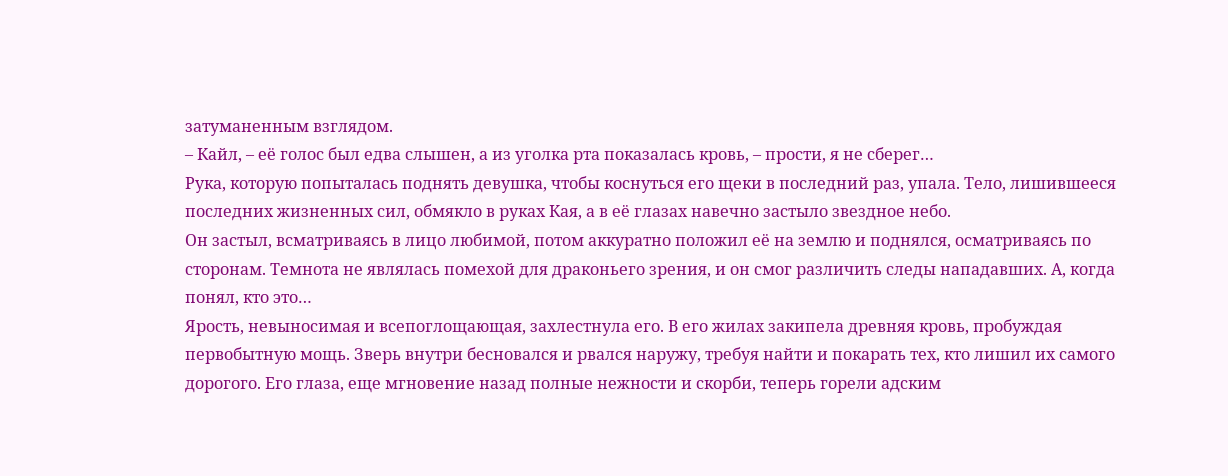затуманенным взглядом.
– Кайл, – её голос был едва слышен, а из уголка рта показалась кровь, – прости, я не сберег…
Рука, которую попыталась поднять девушка, чтобы коснуться его щеки в последний раз, упала. Тело, лишившееся последних жизненных сил, обмякло в руках Кая, а в её глазах навечно застыло звездное небо.
Он застыл, всматриваясь в лицо любимой, потом аккуратно положил её на землю и поднялся, осматриваясь по сторонам. Темнота не являлась помехой для драконьего зрения, и он смог различить следы нападавших. А, когда понял, кто это…
Ярость, невыносимая и всепоглощающая, захлестнула его. В его жилах закипела древняя кровь, пробуждая первобытную мощь. Зверь внутри бесновался и рвался наружу, требуя найти и покарать тех, кто лишил их самого дорогого. Его глаза, еще мгновение назад полные нежности и скорби, теперь горели адским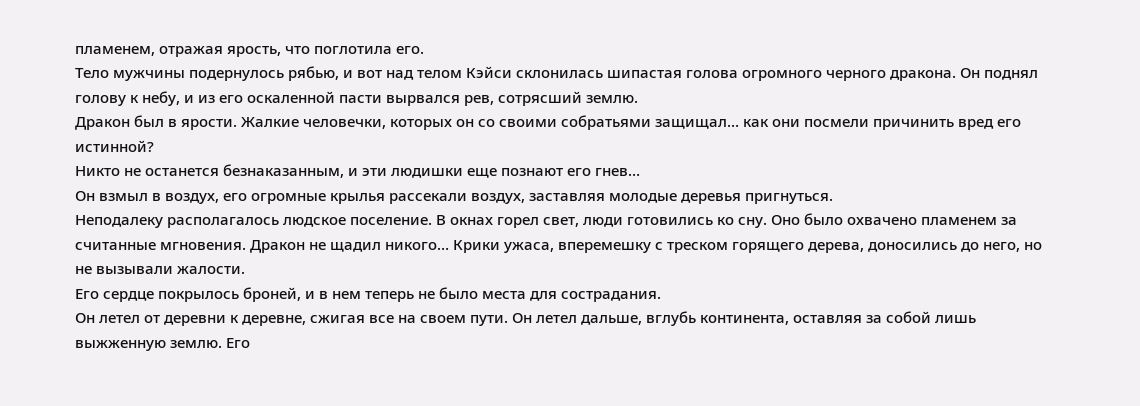пламенем, отражая ярость, что поглотила его.
Тело мужчины подернулось рябью, и вот над телом Кэйси склонилась шипастая голова огромного черного дракона. Он поднял голову к небу, и из его оскаленной пасти вырвался рев, сотрясший землю.
Дракон был в ярости. Жалкие человечки, которых он со своими собратьями защищал… как они посмели причинить вред его истинной?
Никто не останется безнаказанным, и эти людишки еще познают его гнев…
Он взмыл в воздух, его огромные крылья рассекали воздух, заставляя молодые деревья пригнуться.
Неподалеку располагалось людское поселение. В окнах горел свет, люди готовились ко сну. Оно было охвачено пламенем за считанные мгновения. Дракон не щадил никого… Крики ужаса, вперемешку с треском горящего дерева, доносились до него, но не вызывали жалости.
Его сердце покрылось броней, и в нем теперь не было места для сострадания.
Он летел от деревни к деревне, сжигая все на своем пути. Он летел дальше, вглубь континента, оставляя за собой лишь выжженную землю. Его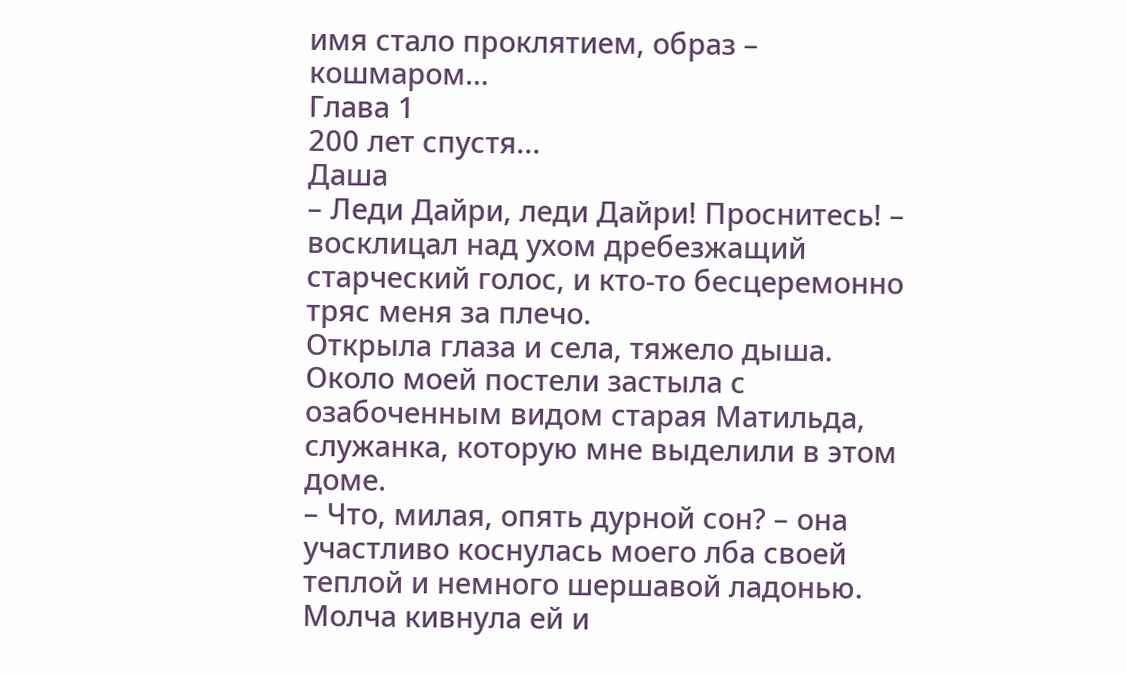имя стало проклятием, образ – кошмаром…
Глава 1
200 лет спустя...
Даша
– Леди Дайри, леди Дайри! Проснитесь! – восклицал над ухом дребезжащий старческий голос, и кто-то бесцеремонно тряс меня за плечо.
Открыла глаза и села, тяжело дыша.
Около моей постели застыла с озабоченным видом старая Матильда, служанка, которую мне выделили в этом доме.
– Что, милая, опять дурной сон? – она участливо коснулась моего лба своей теплой и немного шершавой ладонью.
Молча кивнула ей и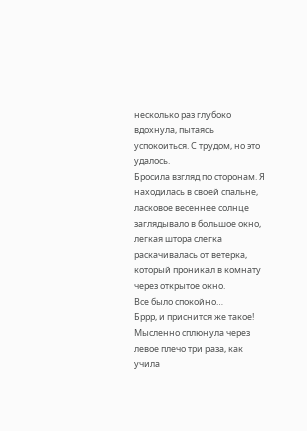несколько раз глубоко вдохнула, пытаясь успокоиться. С трудом, но это удалось.
Бросила взгляд по сторонам. Я находилась в своей спальне, ласковое весеннее солнце заглядывало в большое окно, легкая штора слегка раскачивалась от ветерка, который проникал в комнату через открытое окно.
Все было спокойно…
Бррр, и приснится же такое! Мысленно сплюнула через левое плечо три раза, как учила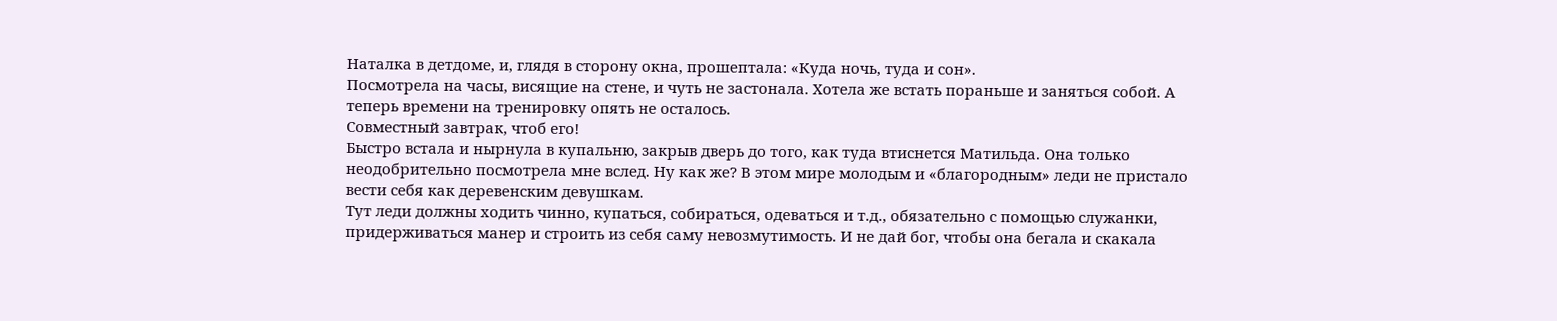Наталка в детдоме, и, глядя в сторону окна, прошептала: «Куда ночь, туда и сон».
Посмотрела на часы, висящие на стене, и чуть не застонала. Хотела же встать пораньше и заняться собой. А теперь времени на тренировку опять не осталось.
Совместный завтрак, чтоб его!
Быстро встала и нырнула в купальню, закрыв дверь до того, как туда втиснется Матильда. Она только неодобрительно посмотрела мне вслед. Ну как же? В этом мире молодым и «благородным» леди не пристало вести себя как деревенским девушкам.
Тут леди должны ходить чинно, купаться, собираться, одеваться и т.д., обязательно с помощью служанки, придерживаться манер и строить из себя саму невозмутимость. И не дай бог, чтобы она бегала и скакала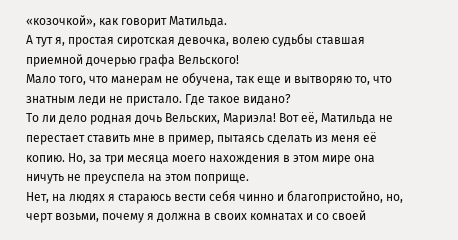«козочкой», как говорит Матильда.
А тут я, простая сиротская девочка, волею судьбы ставшая приемной дочерью графа Вельского!
Мало того, что манерам не обучена, так еще и вытворяю то, что знатным леди не пристало. Где такое видано?
То ли дело родная дочь Вельских, Мариэла! Вот её, Матильда не перестает ставить мне в пример, пытаясь сделать из меня её копию. Но, за три месяца моего нахождения в этом мире она ничуть не преуспела на этом поприще.
Нет, на людях я стараюсь вести себя чинно и благопристойно, но, черт возьми, почему я должна в своих комнатах и со своей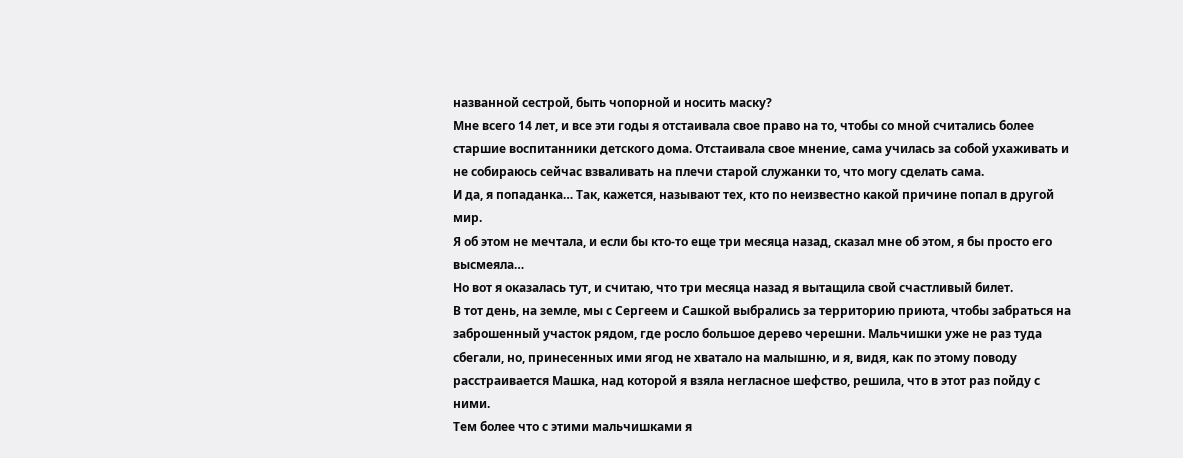названной сестрой, быть чопорной и носить маску?
Мне всего 14 лет, и все эти годы я отстаивала свое право на то, чтобы со мной считались более старшие воспитанники детского дома. Отстаивала свое мнение, сама училась за собой ухаживать и не собираюсь сейчас взваливать на плечи старой служанки то, что могу сделать сама.
И да, я попаданка… Так, кажется, называют тех, кто по неизвестно какой причине попал в другой мир.
Я об этом не мечтала, и если бы кто-то еще три месяца назад, сказал мне об этом, я бы просто его высмеяла…
Но вот я оказалась тут, и считаю, что три месяца назад я вытащила свой счастливый билет.
В тот день, на земле, мы с Сергеем и Сашкой выбрались за территорию приюта, чтобы забраться на заброшенный участок рядом, где росло большое дерево черешни. Мальчишки уже не раз туда сбегали, но, принесенных ими ягод не хватало на малышню, и я, видя, как по этому поводу расстраивается Машка, над которой я взяла негласное шефство, решила, что в этот раз пойду с ними.
Тем более что с этими мальчишками я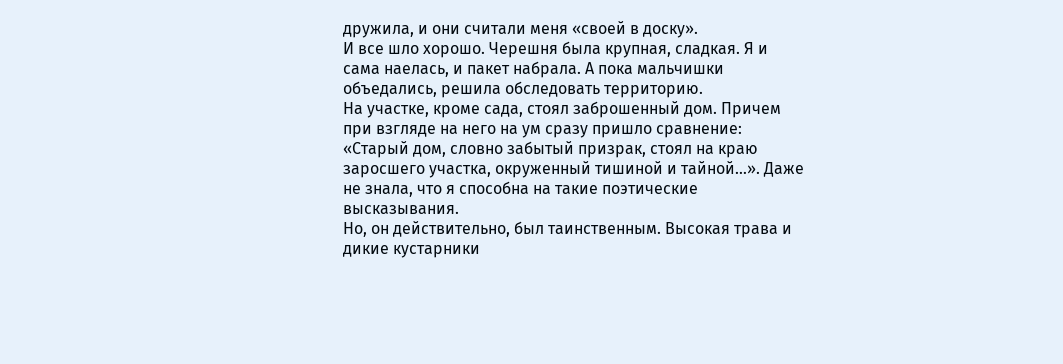дружила, и они считали меня «своей в доску».
И все шло хорошо. Черешня была крупная, сладкая. Я и сама наелась, и пакет набрала. А пока мальчишки объедались, решила обследовать территорию.
На участке, кроме сада, стоял заброшенный дом. Причем при взгляде на него на ум сразу пришло сравнение: «Старый дом, словно забытый призрак, стоял на краю заросшего участка, окруженный тишиной и тайной…». Даже не знала, что я способна на такие поэтические высказывания.
Но, он действительно, был таинственным. Высокая трава и дикие кустарники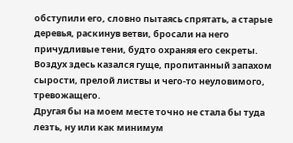обступили его, словно пытаясь спрятать, а старые деревья, раскинув ветви, бросали на него причудливые тени, будто охраняя его секреты. Воздух здесь казался гуще, пропитанный запахом сырости, прелой листвы и чего-то неуловимого, тревожащего.
Другая бы на моем месте точно не стала бы туда лезть, ну или как минимум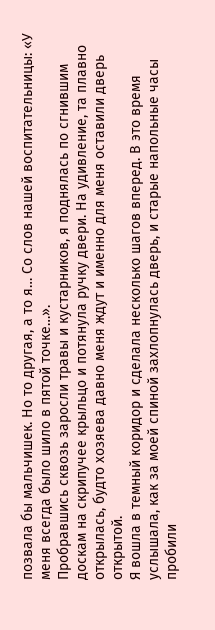позвала бы мальчишек. Но то другая, а то я… Со слов нашей воспитательницы: «У меня всегда было шило в пятой точке…».
Пробравшись сквозь заросли травы и кустарников, я поднялась по сгнившим доскам на скрипучее крыльцо и потянула ручку двери. На удивление, та плавно открылась, будто хозяева давно меня ждут и именно для меня оставили дверь открытой.
Я вошла в темный коридор и сделала несколько шагов вперед. В это время услышала, как за моей спиной захлопнулась дверь, и старые напольные часы пробили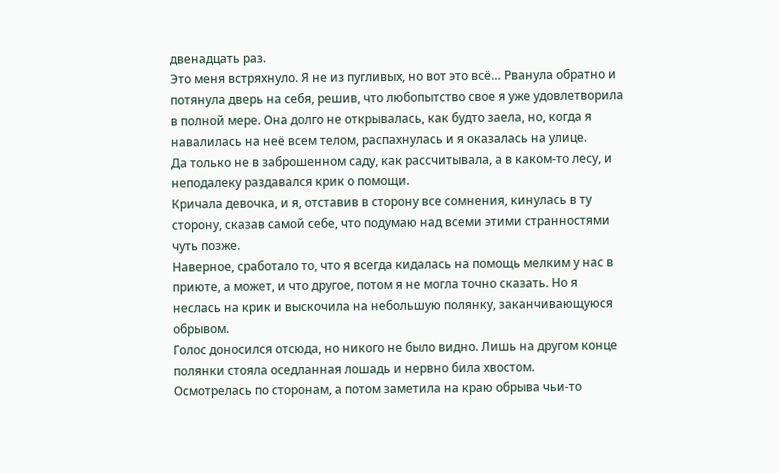двенадцать раз.
Это меня встряхнуло. Я не из пугливых, но вот это всё… Рванула обратно и потянула дверь на себя, решив, что любопытство свое я уже удовлетворила в полной мере. Она долго не открывалась, как будто заела, но, когда я навалилась на неё всем телом, распахнулась и я оказалась на улице.
Да только не в заброшенном саду, как рассчитывала, а в каком-то лесу, и неподалеку раздавался крик о помощи.
Кричала девочка, и я, отставив в сторону все сомнения, кинулась в ту сторону, сказав самой себе, что подумаю над всеми этими странностями чуть позже.
Наверное, сработало то, что я всегда кидалась на помощь мелким у нас в приюте, а может, и что другое, потом я не могла точно сказать. Но я неслась на крик и выскочила на небольшую полянку, заканчивающуюся обрывом.
Голос доносился отсюда, но никого не было видно. Лишь на другом конце полянки стояла оседланная лошадь и нервно била хвостом.
Осмотрелась по сторонам, а потом заметила на краю обрыва чьи-то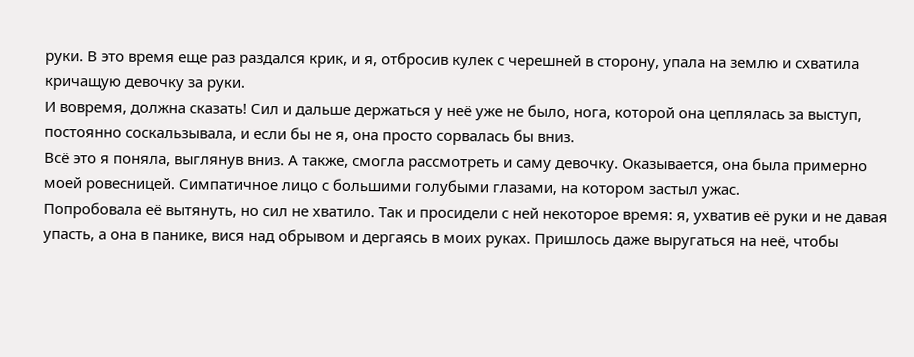руки. В это время еще раз раздался крик, и я, отбросив кулек с черешней в сторону, упала на землю и схватила кричащую девочку за руки.
И вовремя, должна сказать! Сил и дальше держаться у неё уже не было, нога, которой она цеплялась за выступ, постоянно соскальзывала, и если бы не я, она просто сорвалась бы вниз.
Всё это я поняла, выглянув вниз. А также, смогла рассмотреть и саму девочку. Оказывается, она была примерно моей ровесницей. Симпатичное лицо с большими голубыми глазами, на котором застыл ужас.
Попробовала её вытянуть, но сил не хватило. Так и просидели с ней некоторое время: я, ухватив её руки и не давая упасть, а она в панике, вися над обрывом и дергаясь в моих руках. Пришлось даже выругаться на неё, чтобы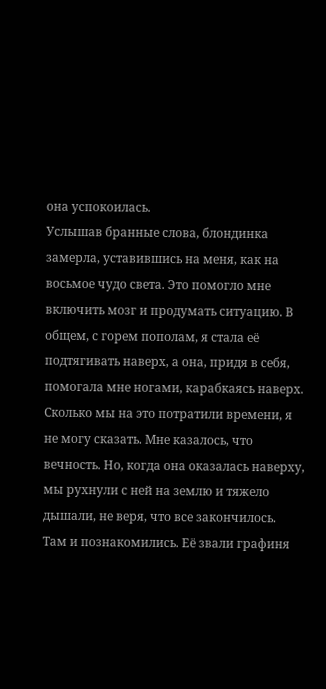она успокоилась.
Услышав бранные слова, блондинка замерла, уставившись на меня, как на восьмое чудо света. Это помогло мне включить мозг и продумать ситуацию. В общем, с горем пополам, я стала её подтягивать наверх, а она, придя в себя, помогала мне ногами, карабкаясь наверх.
Сколько мы на это потратили времени, я не могу сказать. Мне казалось, что вечность. Но, когда она оказалась наверху, мы рухнули с ней на землю и тяжело дышали, не веря, что все закончилось.
Там и познакомились. Её звали графиня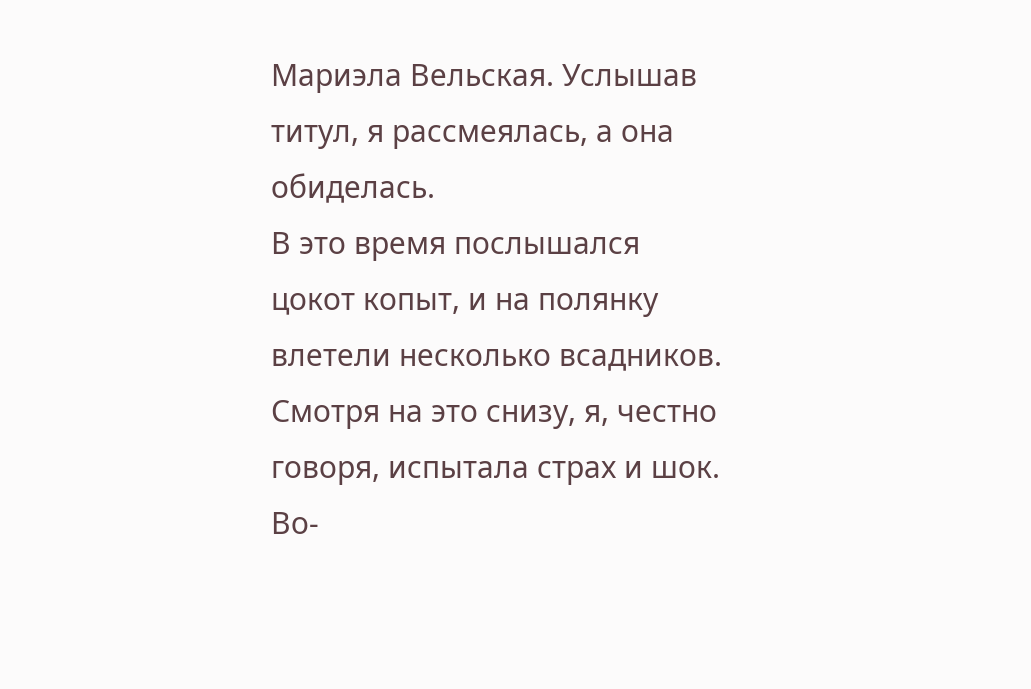Мариэла Вельская. Услышав титул, я рассмеялась, а она обиделась.
В это время послышался цокот копыт, и на полянку влетели несколько всадников. Смотря на это снизу, я, честно говоря, испытала страх и шок. Во-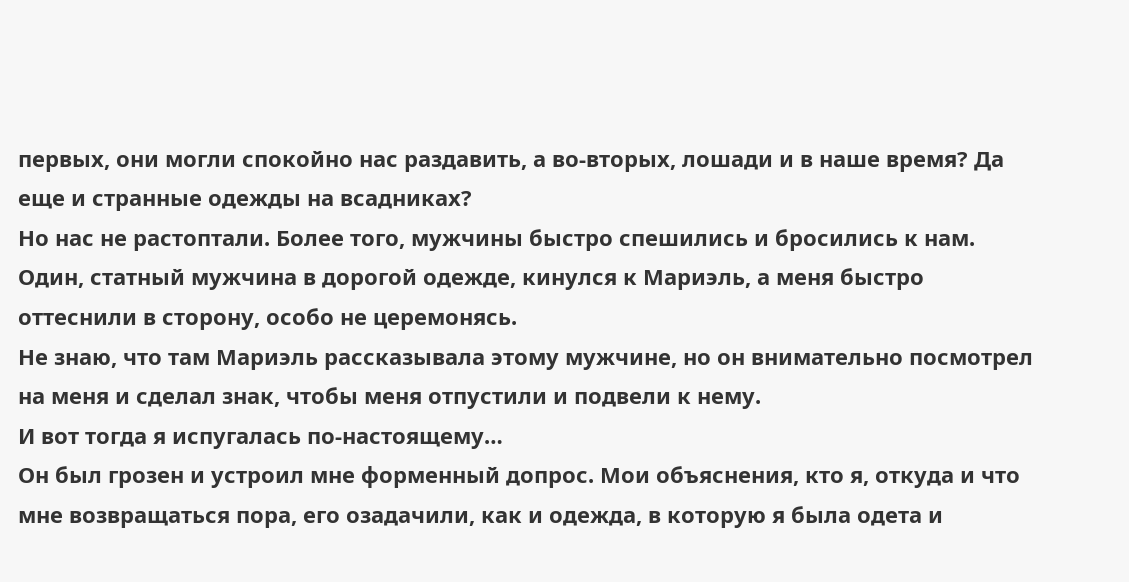первых, они могли спокойно нас раздавить, а во-вторых, лошади и в наше время? Да еще и странные одежды на всадниках?
Но нас не растоптали. Более того, мужчины быстро спешились и бросились к нам. Один, статный мужчина в дорогой одежде, кинулся к Мариэль, а меня быстро оттеснили в сторону, особо не церемонясь.
Не знаю, что там Мариэль рассказывала этому мужчине, но он внимательно посмотрел на меня и сделал знак, чтобы меня отпустили и подвели к нему.
И вот тогда я испугалась по-настоящему…
Он был грозен и устроил мне форменный допрос. Мои объяснения, кто я, откуда и что мне возвращаться пора, его озадачили, как и одежда, в которую я была одета и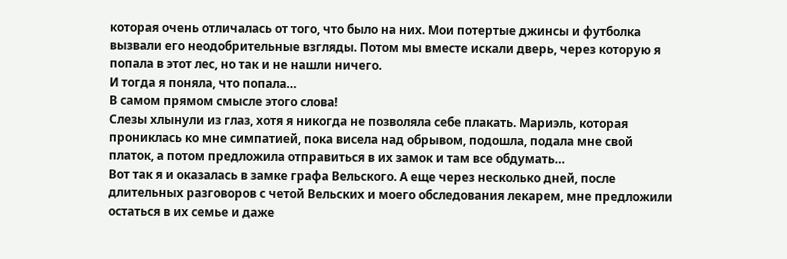которая очень отличалась от того, что было на них. Мои потертые джинсы и футболка вызвали его неодобрительные взгляды. Потом мы вместе искали дверь, через которую я попала в этот лес, но так и не нашли ничего.
И тогда я поняла, что попала…
В самом прямом смысле этого слова!
Слезы хлынули из глаз, хотя я никогда не позволяла себе плакать. Мариэль, которая прониклась ко мне симпатией, пока висела над обрывом, подошла, подала мне свой платок, а потом предложила отправиться в их замок и там все обдумать…
Вот так я и оказалась в замке графа Вельского. А еще через несколько дней, после длительных разговоров с четой Вельских и моего обследования лекарем, мне предложили остаться в их семье и даже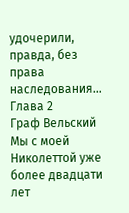удочерили, правда, без права наследования…
Глава 2
Граф Вельский
Мы с моей Николеттой уже более двадцати лет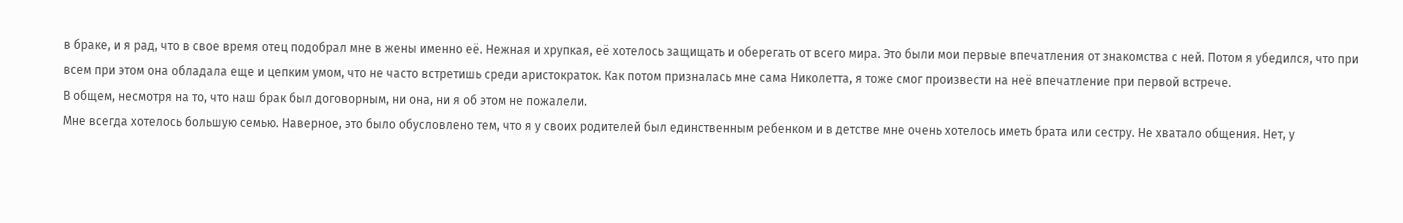в браке, и я рад, что в свое время отец подобрал мне в жены именно её. Нежная и хрупкая, её хотелось защищать и оберегать от всего мира. Это были мои первые впечатления от знакомства с ней. Потом я убедился, что при всем при этом она обладала еще и цепким умом, что не часто встретишь среди аристократок. Как потом призналась мне сама Николетта, я тоже смог произвести на неё впечатление при первой встрече.
В общем, несмотря на то, что наш брак был договорным, ни она, ни я об этом не пожалели.
Мне всегда хотелось большую семью. Наверное, это было обусловлено тем, что я у своих родителей был единственным ребенком и в детстве мне очень хотелось иметь брата или сестру. Не хватало общения. Нет, у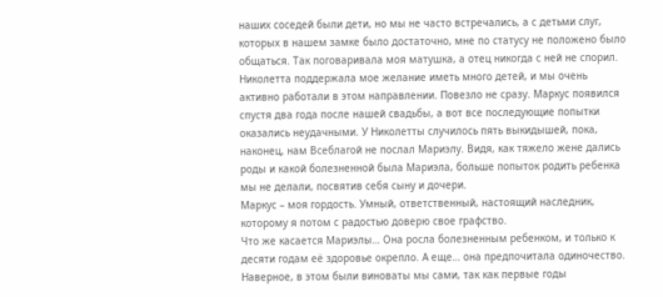наших соседей были дети, но мы не часто встречались, а с детьми слуг, которых в нашем замке было достаточно, мне по статусу не положено было общаться. Так поговаривала моя матушка, а отец никогда с ней не спорил.
Николетта поддержала мое желание иметь много детей, и мы очень активно работали в этом направлении. Повезло не сразу. Маркус появился спустя два года после нашей свадьбы, а вот все последующие попытки оказались неудачными. У Николетты случилось пять выкидышей, пока, наконец, нам Всеблагой не послал Мариэлу. Видя, как тяжело жене дались роды и какой болезненной была Мариэла, больше попыток родить ребенка мы не делали, посвятив себя сыну и дочери.
Маркус – моя гордость. Умный, ответственный, настоящий наследник, которому я потом с радостью доверю свое графство.
Что же касается Мариэлы… Она росла болезненным ребенком, и только к десяти годам её здоровье окрепло. А еще… она предпочитала одиночество. Наверное, в этом были виноваты мы сами, так как первые годы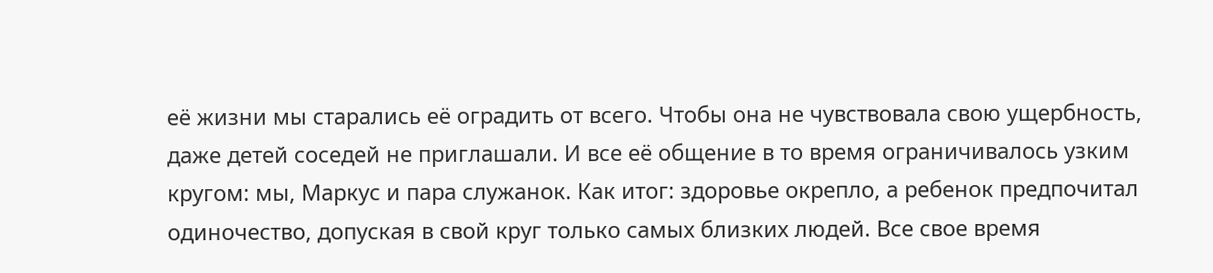её жизни мы старались её оградить от всего. Чтобы она не чувствовала свою ущербность, даже детей соседей не приглашали. И все её общение в то время ограничивалось узким кругом: мы, Маркус и пара служанок. Как итог: здоровье окрепло, а ребенок предпочитал одиночество, допуская в свой круг только самых близких людей. Все свое время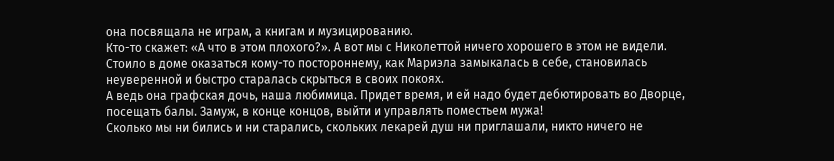она посвящала не играм, а книгам и музицированию.
Кто-то скажет: «А что в этом плохого?». А вот мы с Николеттой ничего хорошего в этом не видели. Стоило в доме оказаться кому-то постороннему, как Мариэла замыкалась в себе, становилась неуверенной и быстро старалась скрыться в своих покоях.
А ведь она графская дочь, наша любимица. Придет время, и ей надо будет дебютировать во Дворце, посещать балы. Замуж, в конце концов, выйти и управлять поместьем мужа!
Сколько мы ни бились и ни старались, скольких лекарей душ ни приглашали, никто ничего не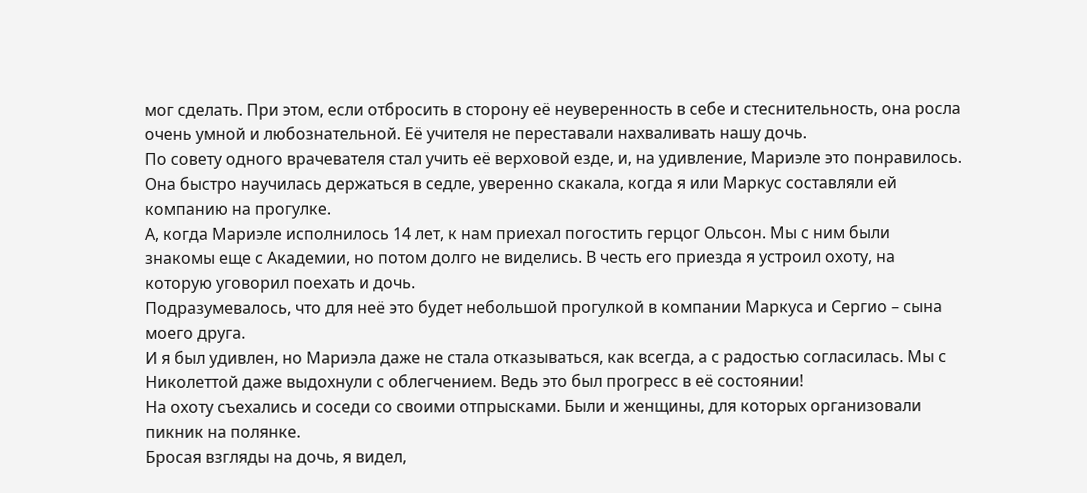мог сделать. При этом, если отбросить в сторону её неуверенность в себе и стеснительность, она росла очень умной и любознательной. Её учителя не переставали нахваливать нашу дочь.
По совету одного врачевателя стал учить её верховой езде, и, на удивление, Мариэле это понравилось. Она быстро научилась держаться в седле, уверенно скакала, когда я или Маркус составляли ей компанию на прогулке.
А, когда Мариэле исполнилось 14 лет, к нам приехал погостить герцог Ольсон. Мы с ним были знакомы еще с Академии, но потом долго не виделись. В честь его приезда я устроил охоту, на которую уговорил поехать и дочь.
Подразумевалось, что для неё это будет небольшой прогулкой в компании Маркуса и Сергио – сына моего друга.
И я был удивлен, но Мариэла даже не стала отказываться, как всегда, а с радостью согласилась. Мы с Николеттой даже выдохнули с облегчением. Ведь это был прогресс в её состоянии!
На охоту съехались и соседи со своими отпрысками. Были и женщины, для которых организовали пикник на полянке.
Бросая взгляды на дочь, я видел,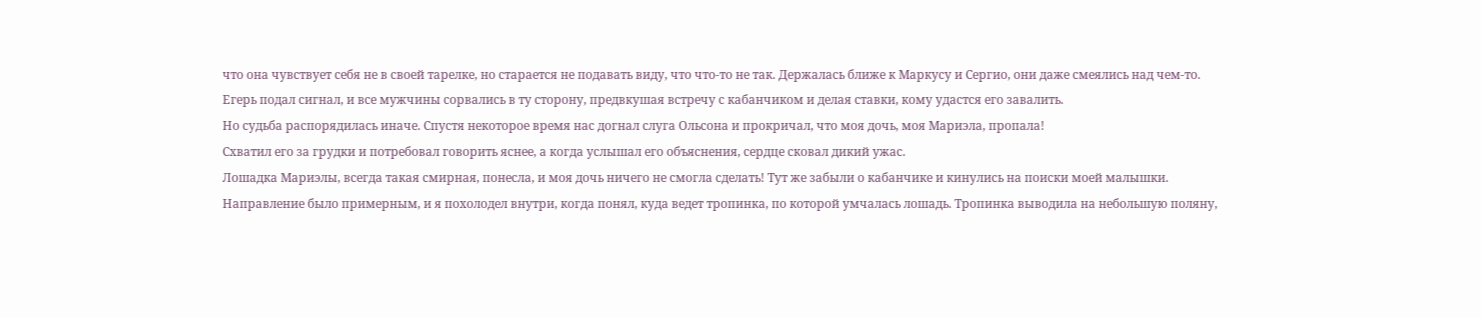что она чувствует себя не в своей тарелке, но старается не подавать виду, что что-то не так. Держалась ближе к Маркусу и Сергио, они даже смеялись над чем-то.
Егерь подал сигнал, и все мужчины сорвались в ту сторону, предвкушая встречу с кабанчиком и делая ставки, кому удастся его завалить.
Но судьба распорядилась иначе. Спустя некоторое время нас догнал слуга Ольсона и прокричал, что моя дочь, моя Мариэла, пропала!
Схватил его за грудки и потребовал говорить яснее, а когда услышал его объяснения, сердце сковал дикий ужас.
Лошадка Мариэлы, всегда такая смирная, понесла, и моя дочь ничего не смогла сделать! Тут же забыли о кабанчике и кинулись на поиски моей малышки.
Направление было примерным, и я похолодел внутри, когда понял, куда ведет тропинка, по которой умчалась лошадь. Тропинка выводила на небольшую поляну,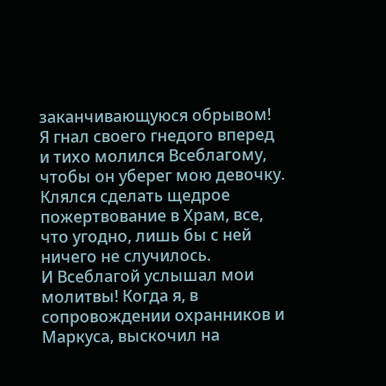заканчивающуюся обрывом!
Я гнал своего гнедого вперед и тихо молился Всеблагому, чтобы он уберег мою девочку. Клялся сделать щедрое пожертвование в Храм, все, что угодно, лишь бы с ней ничего не случилось.
И Всеблагой услышал мои молитвы! Когда я, в сопровождении охранников и Маркуса, выскочил на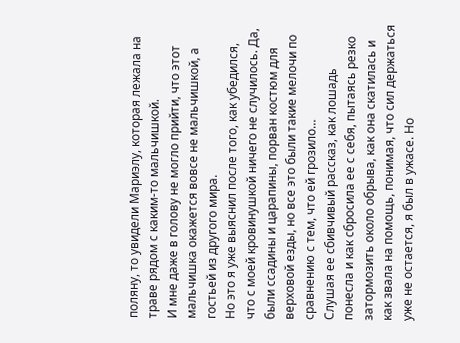поляну, то увидели Мариэлу, которая лежала на траве рядом с каким-то мальчишкой.
И мне даже в голову не могло прийти, что этот мальчишка окажется вовсе не мальчишкой, а гостьей из другого мира.
Но это я уже выяснил после того, как убедился, что с моей кровинушкой ничего не случилось. Да, были ссадины и царапины, порван костюм для верховой езды, но все это были такие мелочи по сравнению с тем, что ей грозило…
Слушая ее сбивчивый рассказ, как лошадь понесла и как сбросила ее с себя, пытаясь резко затормозить около обрыва, как она скатилась и как звала на помощь, понимая, что сил держаться уже не остается, я был в ужасе. Но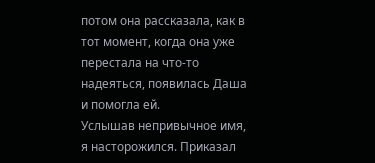потом она рассказала, как в тот момент, когда она уже перестала на что-то надеяться, появилась Даша и помогла ей.
Услышав непривычное имя, я насторожился. Приказал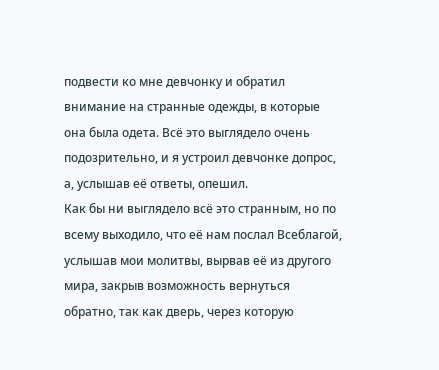подвести ко мне девчонку и обратил внимание на странные одежды, в которые она была одета. Всё это выглядело очень подозрительно, и я устроил девчонке допрос, а, услышав её ответы, опешил.
Как бы ни выглядело всё это странным, но по всему выходило, что её нам послал Всеблагой, услышав мои молитвы, вырвав её из другого мира, закрыв возможность вернуться обратно, так как дверь, через которую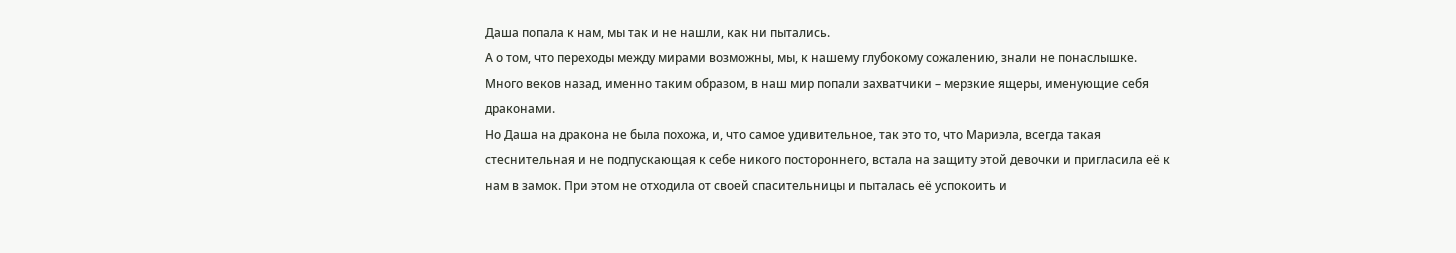Даша попала к нам, мы так и не нашли, как ни пытались.
А о том, что переходы между мирами возможны, мы, к нашему глубокому сожалению, знали не понаслышке. Много веков назад, именно таким образом, в наш мир попали захватчики – мерзкие ящеры, именующие себя драконами.
Но Даша на дракона не была похожа, и, что самое удивительное, так это то, что Мариэла, всегда такая стеснительная и не подпускающая к себе никого постороннего, встала на защиту этой девочки и пригласила её к нам в замок. При этом не отходила от своей спасительницы и пыталась её успокоить и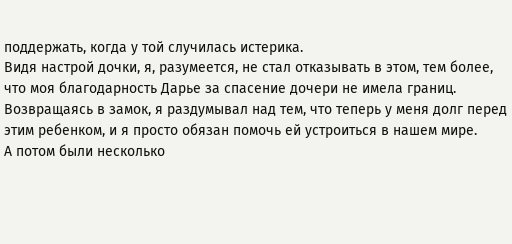поддержать, когда у той случилась истерика.
Видя настрой дочки, я, разумеется, не стал отказывать в этом, тем более, что моя благодарность Дарье за спасение дочери не имела границ.
Возвращаясь в замок, я раздумывал над тем, что теперь у меня долг перед этим ребенком, и я просто обязан помочь ей устроиться в нашем мире.
А потом были несколько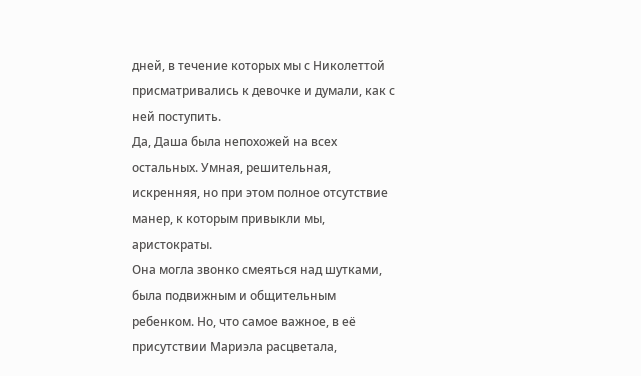дней, в течение которых мы с Николеттой присматривались к девочке и думали, как с ней поступить.
Да, Даша была непохожей на всех остальных. Умная, решительная, искренняя, но при этом полное отсутствие манер, к которым привыкли мы, аристократы.
Она могла звонко смеяться над шутками, была подвижным и общительным ребенком. Но, что самое важное, в её присутствии Мариэла расцветала,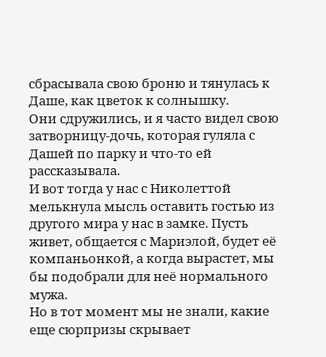сбрасывала свою броню и тянулась к Даше, как цветок к солнышку.
Они сдружились, и я часто видел свою затворницу-дочь, которая гуляла с Дашей по парку и что-то ей рассказывала.
И вот тогда у нас с Николеттой мелькнула мысль оставить гостью из другого мира у нас в замке. Пусть живет, общается с Мариэлой, будет её компаньонкой, а когда вырастет, мы бы подобрали для неё нормального мужа.
Но в тот момент мы не знали, какие еще сюрпризы скрывает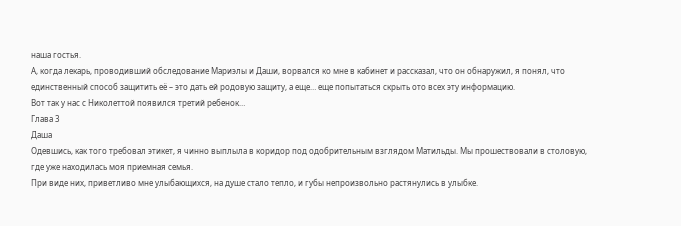наша гостья.
А, когда лекарь, проводивший обследование Мариэлы и Даши, ворвался ко мне в кабинет и рассказал, что он обнаружил, я понял, что единственный способ защитить её – это дать ей родовую защиту, а еще… еще попытаться скрыть ото всех эту информацию.
Вот так у нас с Николеттой появился третий ребенок…
Глава 3
Даша
Одевшись, как того требовал этикет, я чинно выплыла в коридор под одобрительным взглядом Матильды. Мы прошествовали в столовую, где уже находилась моя приемная семья.
При виде них, приветливо мне улыбающихся, на душе стало тепло, и губы непроизвольно растянулись в улыбке.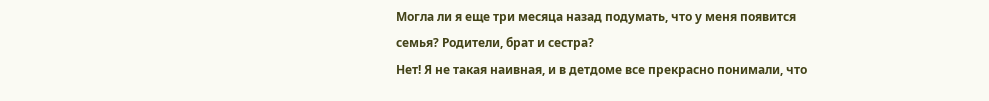Могла ли я еще три месяца назад подумать, что у меня появится семья? Родители, брат и сестра?
Нет! Я не такая наивная, и в детдоме все прекрасно понимали, что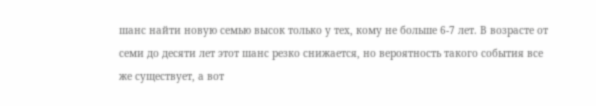шанс найти новую семью высок только у тех, кому не больше 6-7 лет. В возрасте от семи до десяти лет этот шанс резко снижается, но вероятность такого события все же существует, а вот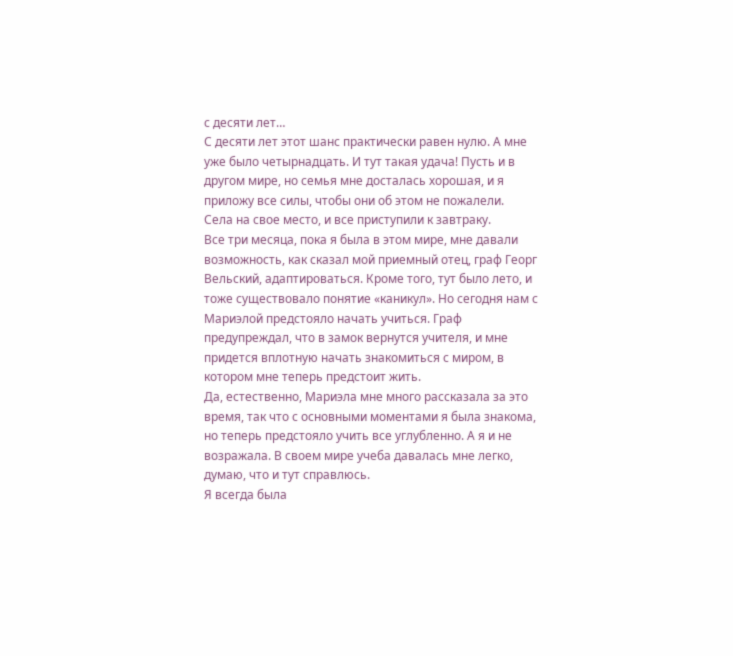с десяти лет…
С десяти лет этот шанс практически равен нулю. А мне уже было четырнадцать. И тут такая удача! Пусть и в другом мире, но семья мне досталась хорошая, и я приложу все силы, чтобы они об этом не пожалели.
Села на свое место, и все приступили к завтраку.
Все три месяца, пока я была в этом мире, мне давали возможность, как сказал мой приемный отец, граф Георг Вельский, адаптироваться. Кроме того, тут было лето, и тоже существовало понятие «каникул». Но сегодня нам с Мариэлой предстояло начать учиться. Граф предупреждал, что в замок вернутся учителя, и мне придется вплотную начать знакомиться с миром, в котором мне теперь предстоит жить.
Да, естественно, Мариэла мне много рассказала за это время, так что с основными моментами я была знакома, но теперь предстояло учить все углубленно. А я и не возражала. В своем мире учеба давалась мне легко, думаю, что и тут справлюсь.
Я всегда была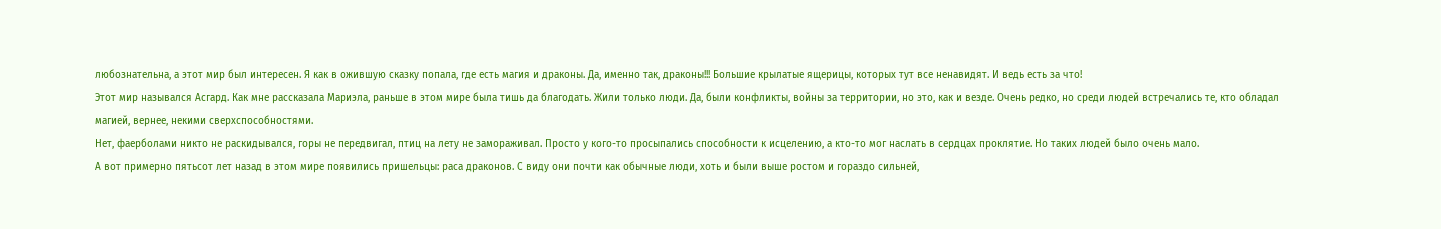любознательна, а этот мир был интересен. Я как в ожившую сказку попала, где есть магия и драконы. Да, именно так, драконы!!! Большие крылатые ящерицы, которых тут все ненавидят. И ведь есть за что!
Этот мир назывался Асгард. Как мне рассказала Мариэла, раньше в этом мире была тишь да благодать. Жили только люди. Да, были конфликты, войны за территории, но это, как и везде. Очень редко, но среди людей встречались те, кто обладал магией, вернее, некими сверхспособностями.
Нет, фаерболами никто не раскидывался, горы не передвигал, птиц на лету не замораживал. Просто у кого-то просыпались способности к исцелению, а кто-то мог наслать в сердцах проклятие. Но таких людей было очень мало.
А вот примерно пятьсот лет назад в этом мире появились пришельцы: раса драконов. С виду они почти как обычные люди, хоть и были выше ростом и гораздо сильней,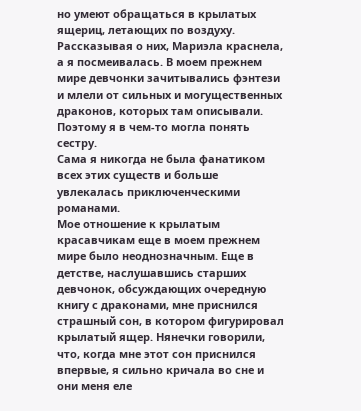но умеют обращаться в крылатых ящериц, летающих по воздуху.
Рассказывая о них, Мариэла краснела, а я посмеивалась. В моем прежнем мире девчонки зачитывались фэнтези и млели от сильных и могущественных драконов, которых там описывали. Поэтому я в чем-то могла понять сестру.
Сама я никогда не была фанатиком всех этих существ и больше увлекалась приключенческими романами.
Мое отношение к крылатым красавчикам еще в моем прежнем мире было неоднозначным. Еще в детстве, наслушавшись старших девчонок, обсуждающих очередную книгу с драконами, мне приснился страшный сон, в котором фигурировал крылатый ящер. Нянечки говорили, что, когда мне этот сон приснился впервые, я сильно кричала во сне и они меня еле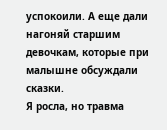успокоили. А еще дали нагоняй старшим девочкам, которые при малышне обсуждали сказки.
Я росла, но травма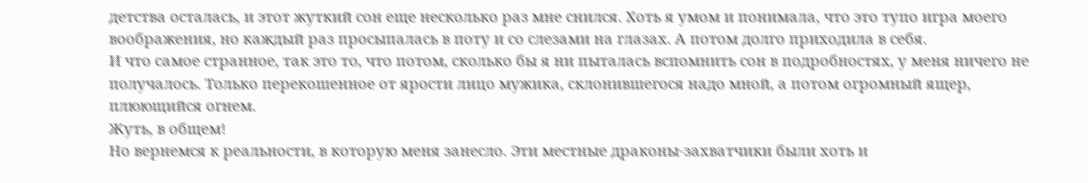детства осталась, и этот жуткий сон еще несколько раз мне снился. Хоть я умом и понимала, что это тупо игра моего воображения, но каждый раз просыпалась в поту и со слезами на глазах. А потом долго приходила в себя.
И что самое странное, так это то, что потом, сколько бы я ни пыталась вспомнить сон в подробностях, у меня ничего не получалось. Только перекошенное от ярости лицо мужика, склонившегося надо мной, а потом огромный ящер, плюющийся огнем.
Жуть, в общем!
Но вернемся к реальности, в которую меня занесло. Эти местные драконы-захватчики были хоть и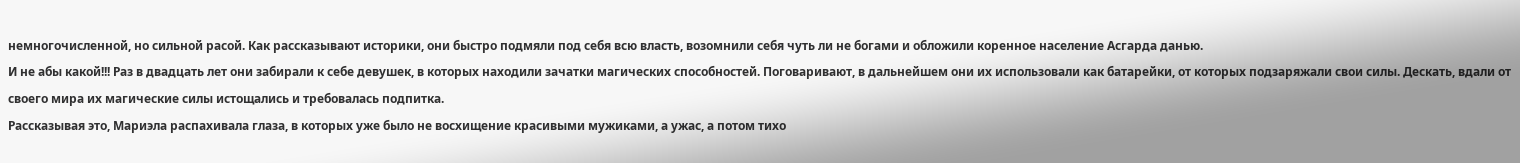немногочисленной, но сильной расой. Как рассказывают историки, они быстро подмяли под себя всю власть, возомнили себя чуть ли не богами и обложили коренное население Асгарда данью.
И не абы какой!!! Раз в двадцать лет они забирали к себе девушек, в которых находили зачатки магических способностей. Поговаривают, в дальнейшем они их использовали как батарейки, от которых подзаряжали свои силы. Дескать, вдали от своего мира их магические силы истощались и требовалась подпитка.
Рассказывая это, Мариэла распахивала глаза, в которых уже было не восхищение красивыми мужиками, а ужас, а потом тихо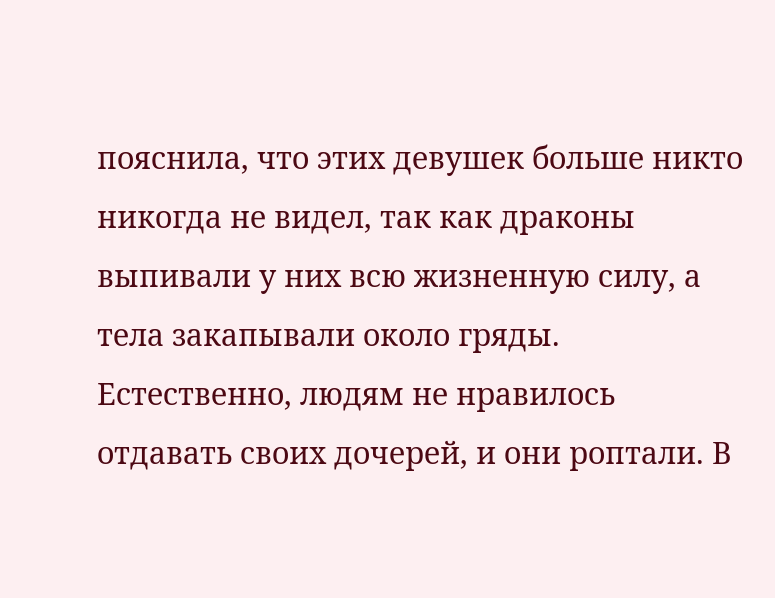пояснила, что этих девушек больше никто никогда не видел, так как драконы выпивали у них всю жизненную силу, а тела закапывали около гряды.
Естественно, людям не нравилось отдавать своих дочерей, и они роптали. В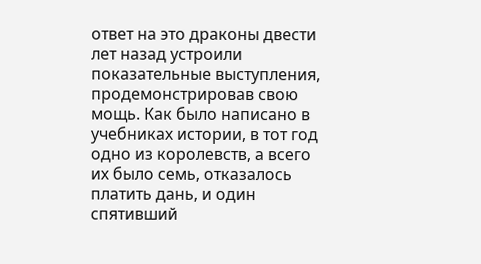ответ на это драконы двести лет назад устроили показательные выступления, продемонстрировав свою мощь. Как было написано в учебниках истории, в тот год одно из королевств, а всего их было семь, отказалось платить дань, и один спятивший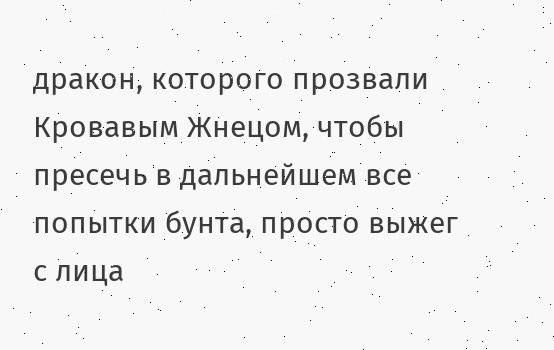дракон, которого прозвали Кровавым Жнецом, чтобы пресечь в дальнейшем все попытки бунта, просто выжег с лица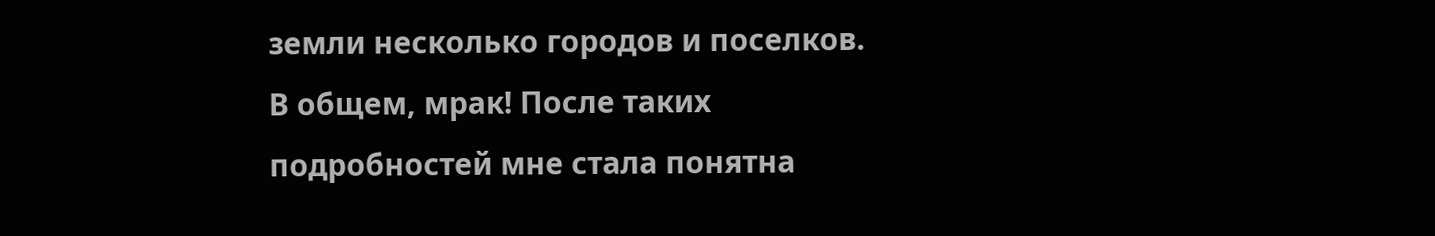земли несколько городов и поселков.
В общем, мрак! После таких подробностей мне стала понятна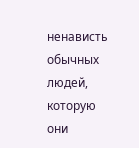ненависть обычных людей, которую они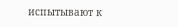испытывают к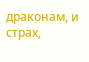драконам, и страх,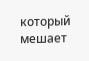который мешает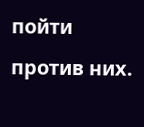пойти против них.